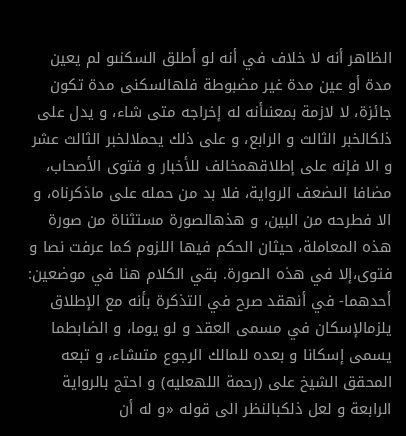الظاهر أنه لا خلاف في أنه لو أطلق السكنىو لم يعين مدة أو عين مدة غير مضبوطة فلهالسكنى مدة تكون جائزة، لا لازمة بمعنىأنه له إخراجه متى شاء، و يدل على ذلكالخبر الثالث و الرابع، و على ذلك يحملالخبر الثالث عشر و الا فإنه على إطلاقهمخالف للأخبار و فتوى الأصحاب، مضافا الىضعف الرواية، فلا بد من حمله على ماذكرناه، و الا فطرحه من البين، و هذهالصورة مستثناة من صورة هذه المعاملة، حيثان الحكم فيها اللزوم كما عرفت نصا و فتوى،إلا في هذه الصورة. بقي الكلام هنا في موضعين: أحدهما- في أنهقد صرح في التذكرة بأنه مع الإطلاق يلزمالإسكان في مسمى العقد و لو يوما، و الضابطما يسمى إسكانا و بعده للمالك الرجوع متىشاء، و تبعه المحقق الشيخ على (رحمة اللهعليه) و احتج بالرواية الرابعة و لعل ذلكبالنظر الى قوله «و له أن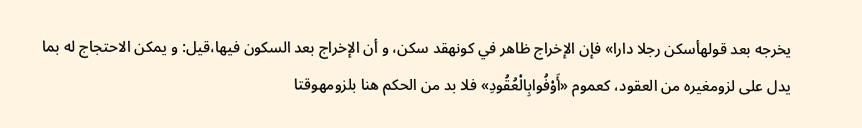يخرجه بعد قولهأسكن رجلا دارا» فإن الإخراج ظاهر في كونهقد سكن، و أن الإخراج بعد السكون فيها،قيل: و يمكن الاحتجاج له بما يدل على لزومغيره من العقود، كعموم «أَوْفُوابِالْعُقُودِ» فلا بد من الحكم هنا بلزومهوقتا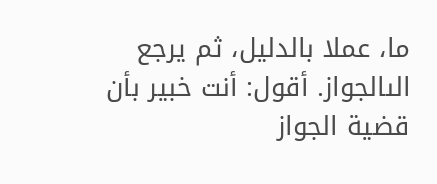ما، عملا بالدليل، ثم يرجع الىالجواز. أقول: أنت خبير بأن قضية الجواز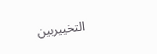التخييربين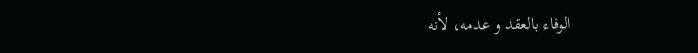الوفاء بالعقد و عدمه، لأنه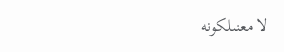لا معنىلكونه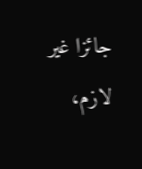جائزا غير لازم،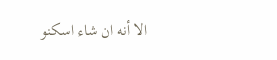الا أنه ان شاء اسكنو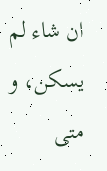ان شاء لم يسكن، و متى